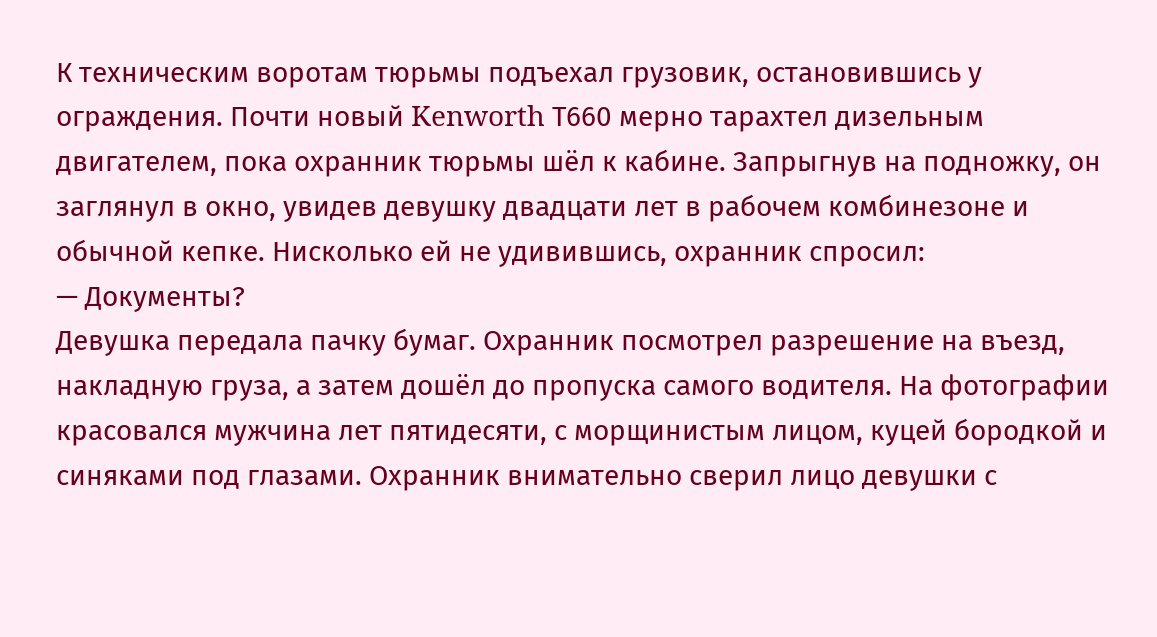К техническим воротам тюрьмы подъехал грузовик, остановившись у ограждения. Почти новый Kenworth Т660 мерно тарахтел дизельным двигателем, пока охранник тюрьмы шёл к кабине. Запрыгнув на подножку, он заглянул в окно, увидев девушку двадцати лет в рабочем комбинезоне и обычной кепке. Нисколько ей не удивившись, охранник спросил:
— Документы?
Девушка передала пачку бумаг. Охранник посмотрел разрешение на въезд, накладную груза, а затем дошёл до пропуска самого водителя. На фотографии красовался мужчина лет пятидесяти, с морщинистым лицом, куцей бородкой и синяками под глазами. Охранник внимательно сверил лицо девушки с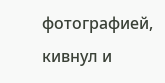фотографией, кивнул и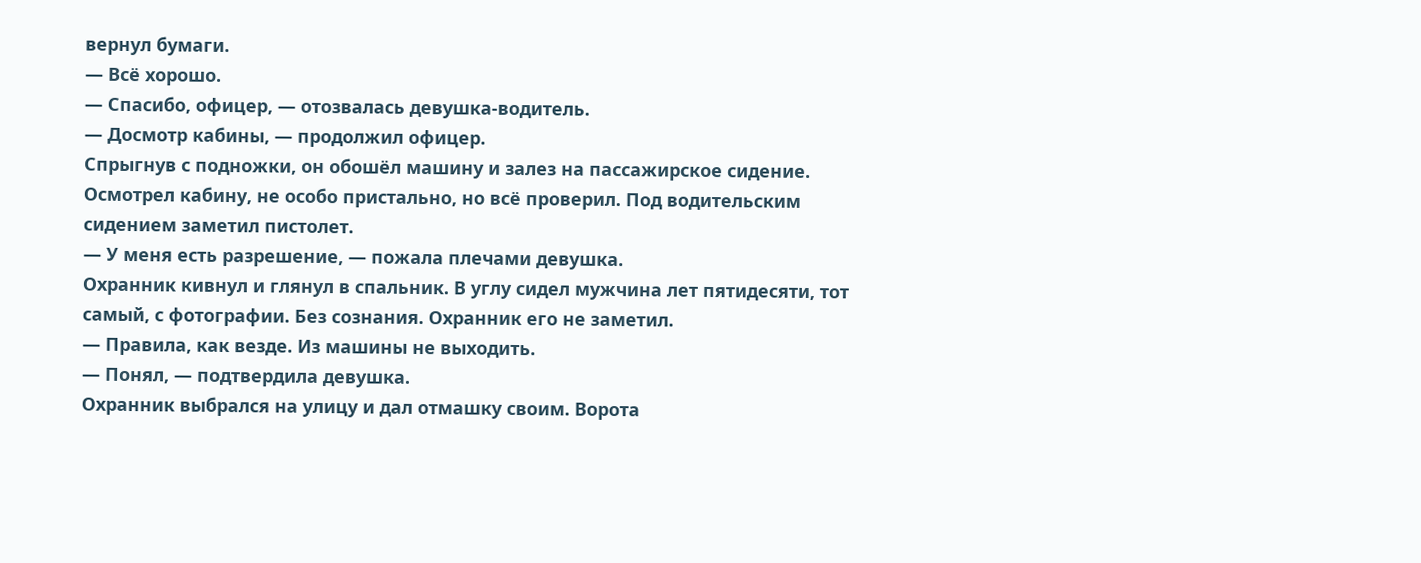вернул бумаги.
— Всё хорошо.
— Спасибо, офицер, — отозвалась девушка-водитель.
— Досмотр кабины, — продолжил офицер.
Спрыгнув с подножки, он обошёл машину и залез на пассажирское сидение. Осмотрел кабину, не особо пристально, но всё проверил. Под водительским сидением заметил пистолет.
— У меня есть разрешение, — пожала плечами девушка.
Охранник кивнул и глянул в спальник. В углу сидел мужчина лет пятидесяти, тот самый, с фотографии. Без сознания. Охранник его не заметил.
— Правила, как везде. Из машины не выходить.
— Понял, — подтвердила девушка.
Охранник выбрался на улицу и дал отмашку своим. Ворота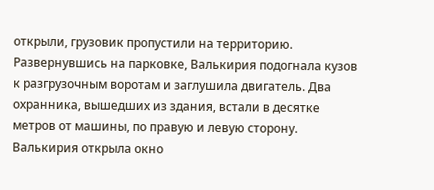открыли, грузовик пропустили на территорию. Развернувшись на парковке, Валькирия подогнала кузов к разгрузочным воротам и заглушила двигатель. Два охранника, вышедших из здания, встали в десятке метров от машины, по правую и левую сторону. Валькирия открыла окно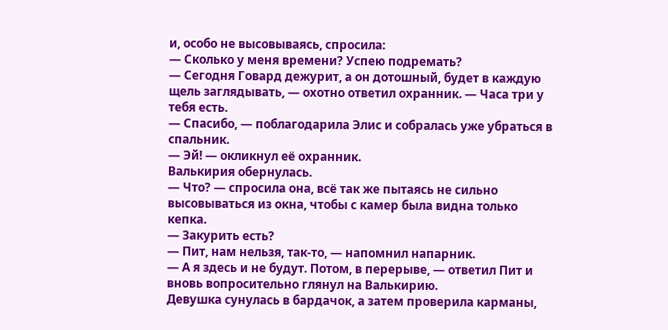и, особо не высовываясь, спросила:
— Сколько у меня времени? Успею подремать?
— Сегодня Говард дежурит, а он дотошный, будет в каждую щель заглядывать, — охотно ответил охранник. — Часа три у тебя есть.
— Спасибо, — поблагодарила Элис и собралась уже убраться в спальник.
— Эй! — окликнул её охранник.
Валькирия обернулась.
— Что? — спросила она, всё так же пытаясь не сильно высовываться из окна, чтобы с камер была видна только кепка.
— Закурить есть?
— Пит, нам нельзя, так-то, — напомнил напарник.
— А я здесь и не будут. Потом, в перерыве, — ответил Пит и вновь вопросительно глянул на Валькирию.
Девушка сунулась в бардачок, а затем проверила карманы,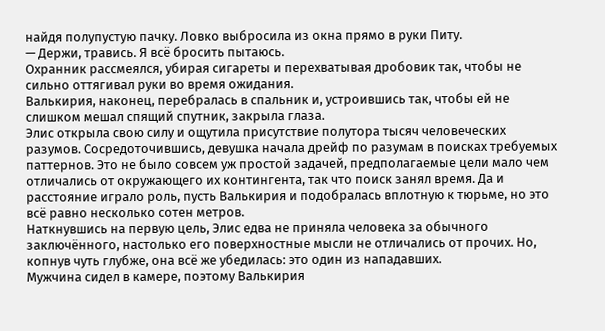найдя полупустую пачку. Ловко выбросила из окна прямо в руки Питу.
— Держи, травись. Я всё бросить пытаюсь.
Охранник рассмеялся, убирая сигареты и перехватывая дробовик так, чтобы не сильно оттягивал руки во время ожидания.
Валькирия, наконец, перебралась в спальник и, устроившись так, чтобы ей не слишком мешал спящий спутник, закрыла глаза.
Элис открыла свою силу и ощутила присутствие полутора тысяч человеческих разумов. Сосредоточившись, девушка начала дрейф по разумам в поисках требуемых паттернов. Это не было совсем уж простой задачей, предполагаемые цели мало чем отличались от окружающего их контингента, так что поиск занял время. Да и расстояние играло роль, пусть Валькирия и подобралась вплотную к тюрьме, но это всё равно несколько сотен метров.
Наткнувшись на первую цель, Элис едва не приняла человека за обычного заключённого, настолько его поверхностные мысли не отличались от прочих. Но, копнув чуть глубже, она всё же убедилась: это один из нападавших.
Мужчина сидел в камере, поэтому Валькирия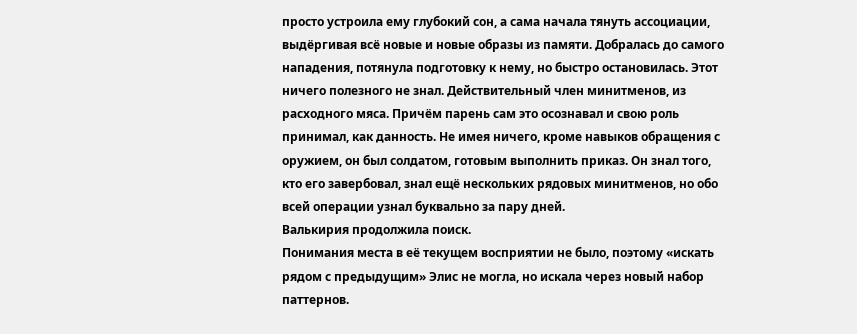просто устроила ему глубокий сон, а сама начала тянуть ассоциации, выдёргивая всё новые и новые образы из памяти. Добралась до самого нападения, потянула подготовку к нему, но быстро остановилась. Этот ничего полезного не знал. Действительный член минитменов, из расходного мяса. Причём парень сам это осознавал и свою роль принимал, как данность. Не имея ничего, кроме навыков обращения с оружием, он был солдатом, готовым выполнить приказ. Он знал того, кто его завербовал, знал ещё нескольких рядовых минитменов, но обо всей операции узнал буквально за пару дней.
Валькирия продолжила поиск.
Понимания места в её текущем восприятии не было, поэтому «искать рядом с предыдущим» Элис не могла, но искала через новый набор паттернов.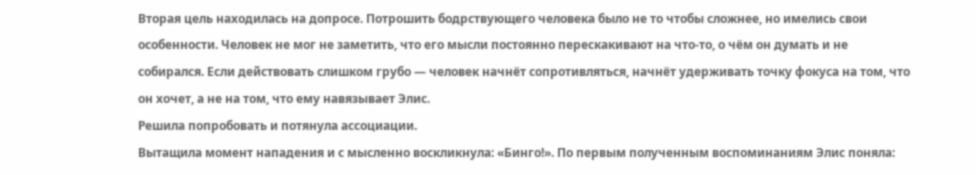Вторая цель находилась на допросе. Потрошить бодрствующего человека было не то чтобы сложнее, но имелись свои особенности. Человек не мог не заметить, что его мысли постоянно перескакивают на что-то, о чём он думать и не собирался. Если действовать слишком грубо — человек начнёт сопротивляться, начнёт удерживать точку фокуса на том, что он хочет, а не на том, что ему навязывает Элис.
Решила попробовать и потянула ассоциации.
Вытащила момент нападения и с мысленно воскликнула: «Бинго!». По первым полученным воспоминаниям Элис поняла: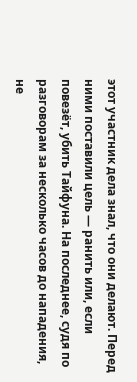этот участник дела знал, что они делают. Перед ними поставили цель — ранить или, если повезёт, убить Тайфуна. На последнее, судя по разговорам за несколько часов до нападения, не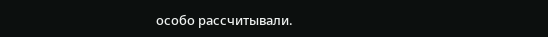особо рассчитывали.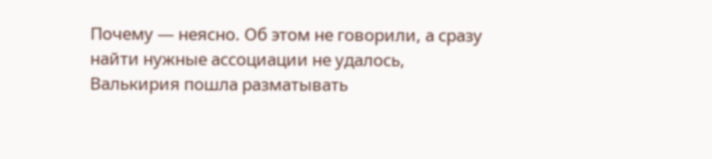Почему — неясно. Об этом не говорили, а сразу найти нужные ассоциации не удалось, Валькирия пошла разматывать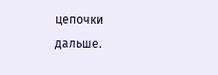цепочки дальше.